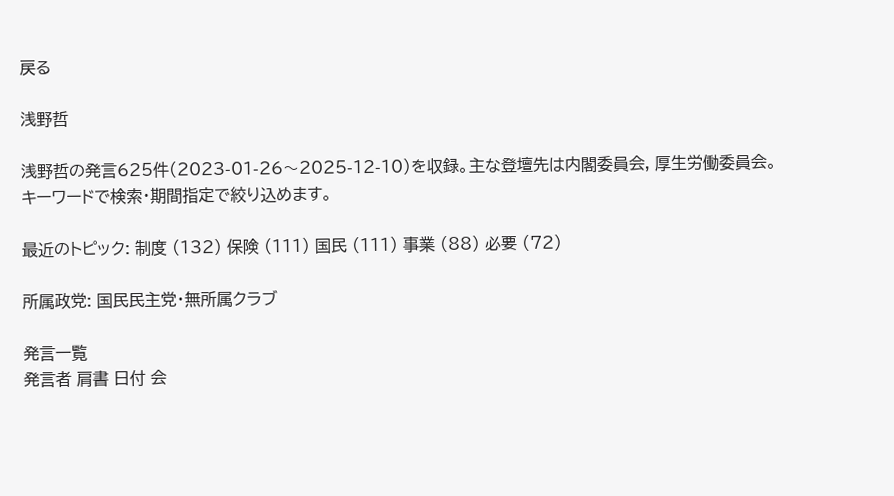戻る

浅野哲

浅野哲の発言625件(2023-01-26〜2025-12-10)を収録。主な登壇先は内閣委員会, 厚生労働委員会。キーワードで検索・期間指定で絞り込めます。

最近のトピック: 制度 (132) 保険 (111) 国民 (111) 事業 (88) 必要 (72)

所属政党: 国民民主党・無所属クラブ

発言一覧
発言者 肩書 日付 会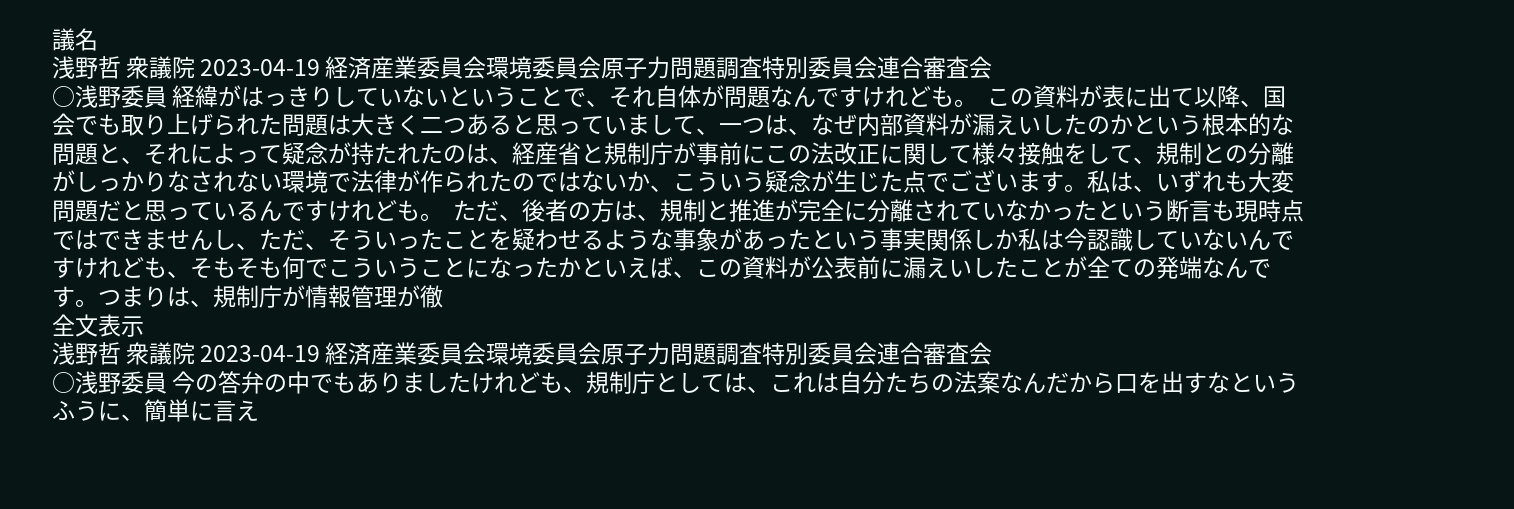議名
浅野哲 衆議院 2023-04-19 経済産業委員会環境委員会原子力問題調査特別委員会連合審査会
○浅野委員 経緯がはっきりしていないということで、それ自体が問題なんですけれども。  この資料が表に出て以降、国会でも取り上げられた問題は大きく二つあると思っていまして、一つは、なぜ内部資料が漏えいしたのかという根本的な問題と、それによって疑念が持たれたのは、経産省と規制庁が事前にこの法改正に関して様々接触をして、規制との分離がしっかりなされない環境で法律が作られたのではないか、こういう疑念が生じた点でございます。私は、いずれも大変問題だと思っているんですけれども。  ただ、後者の方は、規制と推進が完全に分離されていなかったという断言も現時点ではできませんし、ただ、そういったことを疑わせるような事象があったという事実関係しか私は今認識していないんですけれども、そもそも何でこういうことになったかといえば、この資料が公表前に漏えいしたことが全ての発端なんです。つまりは、規制庁が情報管理が徹
全文表示
浅野哲 衆議院 2023-04-19 経済産業委員会環境委員会原子力問題調査特別委員会連合審査会
○浅野委員 今の答弁の中でもありましたけれども、規制庁としては、これは自分たちの法案なんだから口を出すなというふうに、簡単に言え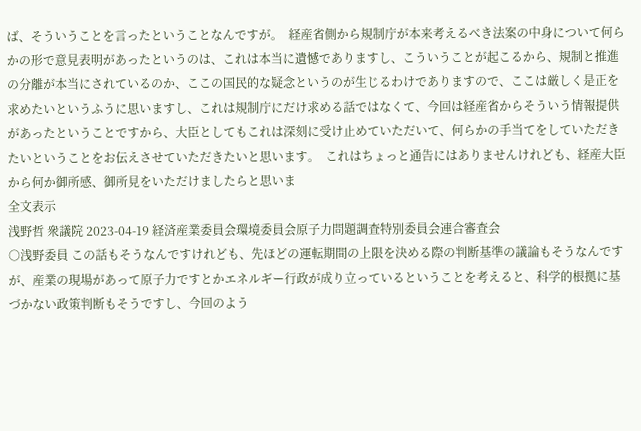ば、そういうことを言ったということなんですが。  経産省側から規制庁が本来考えるべき法案の中身について何らかの形で意見表明があったというのは、これは本当に遺憾でありますし、こういうことが起こるから、規制と推進の分離が本当にされているのか、ここの国民的な疑念というのが生じるわけでありますので、ここは厳しく是正を求めたいというふうに思いますし、これは規制庁にだけ求める話ではなくて、今回は経産省からそういう情報提供があったということですから、大臣としてもこれは深刻に受け止めていただいて、何らかの手当てをしていただきたいということをお伝えさせていただきたいと思います。  これはちょっと通告にはありませんけれども、経産大臣から何か御所感、御所見をいただけましたらと思いま
全文表示
浅野哲 衆議院 2023-04-19 経済産業委員会環境委員会原子力問題調査特別委員会連合審査会
○浅野委員 この話もそうなんですけれども、先ほどの運転期間の上限を決める際の判断基準の議論もそうなんですが、産業の現場があって原子力ですとかエネルギー行政が成り立っているということを考えると、科学的根拠に基づかない政策判断もそうですし、今回のよう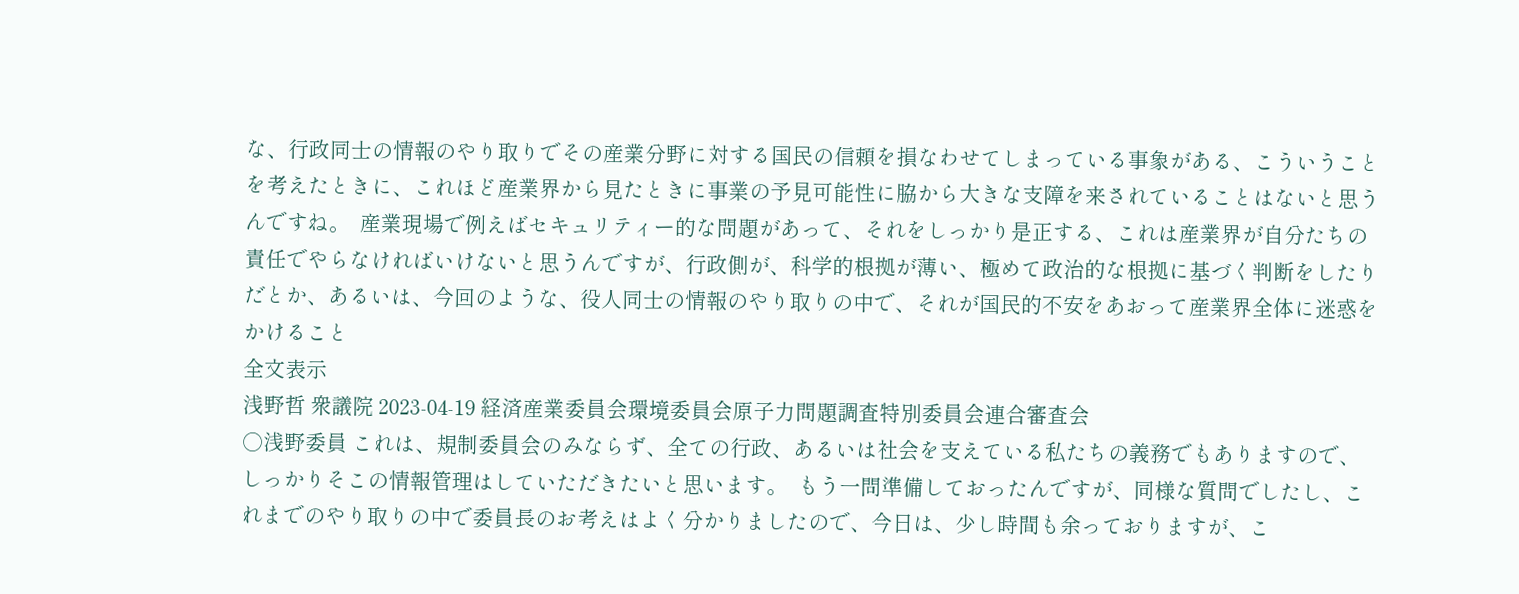な、行政同士の情報のやり取りでその産業分野に対する国民の信頼を損なわせてしまっている事象がある、こういうことを考えたときに、これほど産業界から見たときに事業の予見可能性に脇から大きな支障を来されていることはないと思うんですね。  産業現場で例えばセキュリティー的な問題があって、それをしっかり是正する、これは産業界が自分たちの責任でやらなければいけないと思うんですが、行政側が、科学的根拠が薄い、極めて政治的な根拠に基づく判断をしたりだとか、あるいは、今回のような、役人同士の情報のやり取りの中で、それが国民的不安をあおって産業界全体に迷惑をかけること
全文表示
浅野哲 衆議院 2023-04-19 経済産業委員会環境委員会原子力問題調査特別委員会連合審査会
○浅野委員 これは、規制委員会のみならず、全ての行政、あるいは社会を支えている私たちの義務でもありますので、しっかりそこの情報管理はしていただきたいと思います。  もう一問準備しておったんですが、同様な質問でしたし、これまでのやり取りの中で委員長のお考えはよく分かりましたので、今日は、少し時間も余っておりますが、こ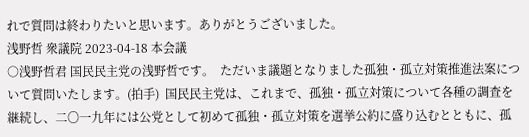れで質問は終わりたいと思います。ありがとうございました。
浅野哲 衆議院 2023-04-18 本会議
○浅野哲君 国民民主党の浅野哲です。  ただいま議題となりました孤独・孤立対策推進法案について質問いたします。(拍手)  国民民主党は、これまで、孤独・孤立対策について各種の調査を継続し、二〇一九年には公党として初めて孤独・孤立対策を選挙公約に盛り込むとともに、孤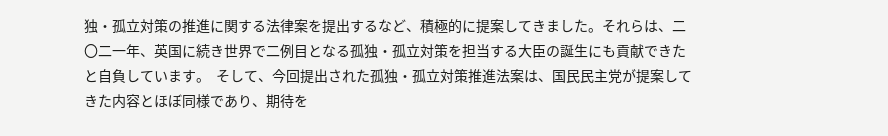独・孤立対策の推進に関する法律案を提出するなど、積極的に提案してきました。それらは、二〇二一年、英国に続き世界で二例目となる孤独・孤立対策を担当する大臣の誕生にも貢献できたと自負しています。  そして、今回提出された孤独・孤立対策推進法案は、国民民主党が提案してきた内容とほぼ同様であり、期待を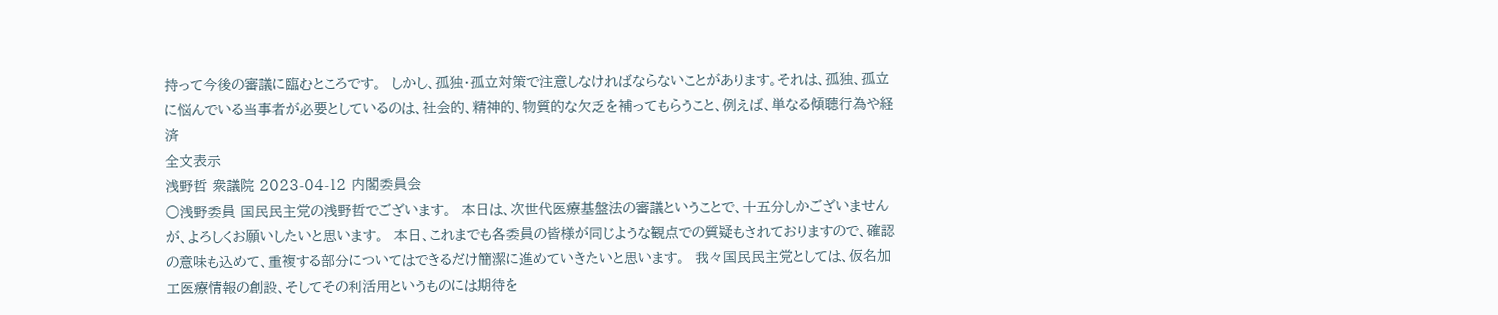持って今後の審議に臨むところです。  しかし、孤独・孤立対策で注意しなければならないことがあります。それは、孤独、孤立に悩んでいる当事者が必要としているのは、社会的、精神的、物質的な欠乏を補ってもらうこと、例えば、単なる傾聴行為や経済
全文表示
浅野哲 衆議院 2023-04-12 内閣委員会
○浅野委員 国民民主党の浅野哲でございます。  本日は、次世代医療基盤法の審議ということで、十五分しかございませんが、よろしくお願いしたいと思います。  本日、これまでも各委員の皆様が同じような観点での質疑もされておりますので、確認の意味も込めて、重複する部分についてはできるだけ簡潔に進めていきたいと思います。  我々国民民主党としては、仮名加工医療情報の創設、そしてその利活用というものには期待を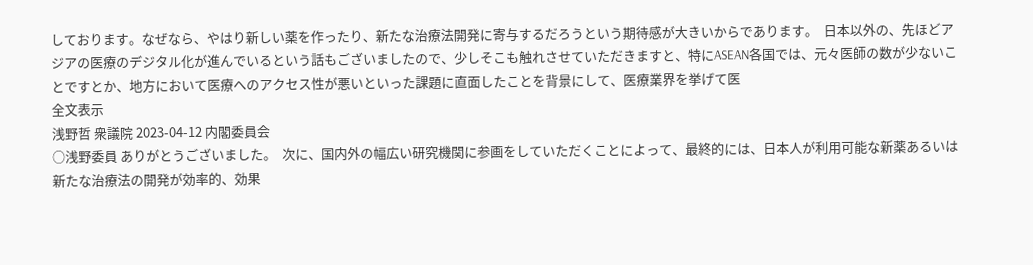しております。なぜなら、やはり新しい薬を作ったり、新たな治療法開発に寄与するだろうという期待感が大きいからであります。  日本以外の、先ほどアジアの医療のデジタル化が進んでいるという話もございましたので、少しそこも触れさせていただきますと、特にASEAN各国では、元々医師の数が少ないことですとか、地方において医療へのアクセス性が悪いといった課題に直面したことを背景にして、医療業界を挙げて医
全文表示
浅野哲 衆議院 2023-04-12 内閣委員会
○浅野委員 ありがとうございました。  次に、国内外の幅広い研究機関に参画をしていただくことによって、最終的には、日本人が利用可能な新薬あるいは新たな治療法の開発が効率的、効果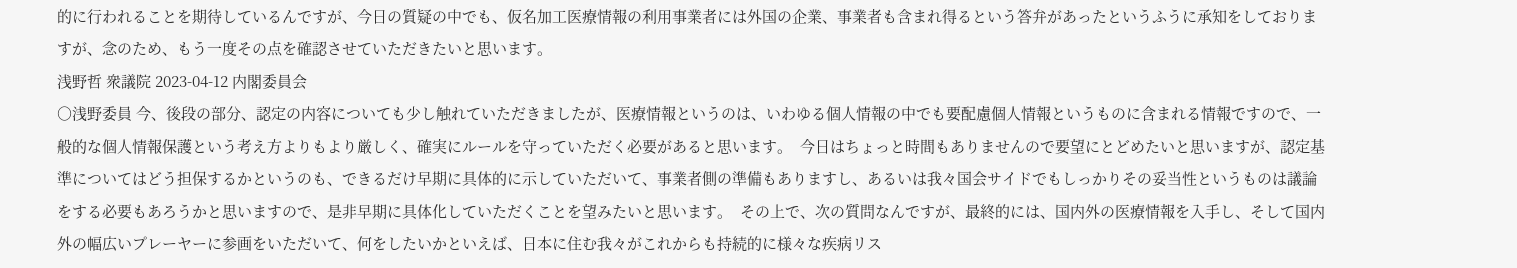的に行われることを期待しているんですが、今日の質疑の中でも、仮名加工医療情報の利用事業者には外国の企業、事業者も含まれ得るという答弁があったというふうに承知をしておりますが、念のため、もう一度その点を確認させていただきたいと思います。
浅野哲 衆議院 2023-04-12 内閣委員会
○浅野委員 今、後段の部分、認定の内容についても少し触れていただきましたが、医療情報というのは、いわゆる個人情報の中でも要配慮個人情報というものに含まれる情報ですので、一般的な個人情報保護という考え方よりもより厳しく、確実にルールを守っていただく必要があると思います。  今日はちょっと時間もありませんので要望にとどめたいと思いますが、認定基準についてはどう担保するかというのも、できるだけ早期に具体的に示していただいて、事業者側の準備もありますし、あるいは我々国会サイドでもしっかりその妥当性というものは議論をする必要もあろうかと思いますので、是非早期に具体化していただくことを望みたいと思います。  その上で、次の質問なんですが、最終的には、国内外の医療情報を入手し、そして国内外の幅広いプレーヤーに参画をいただいて、何をしたいかといえば、日本に住む我々がこれからも持続的に様々な疾病リス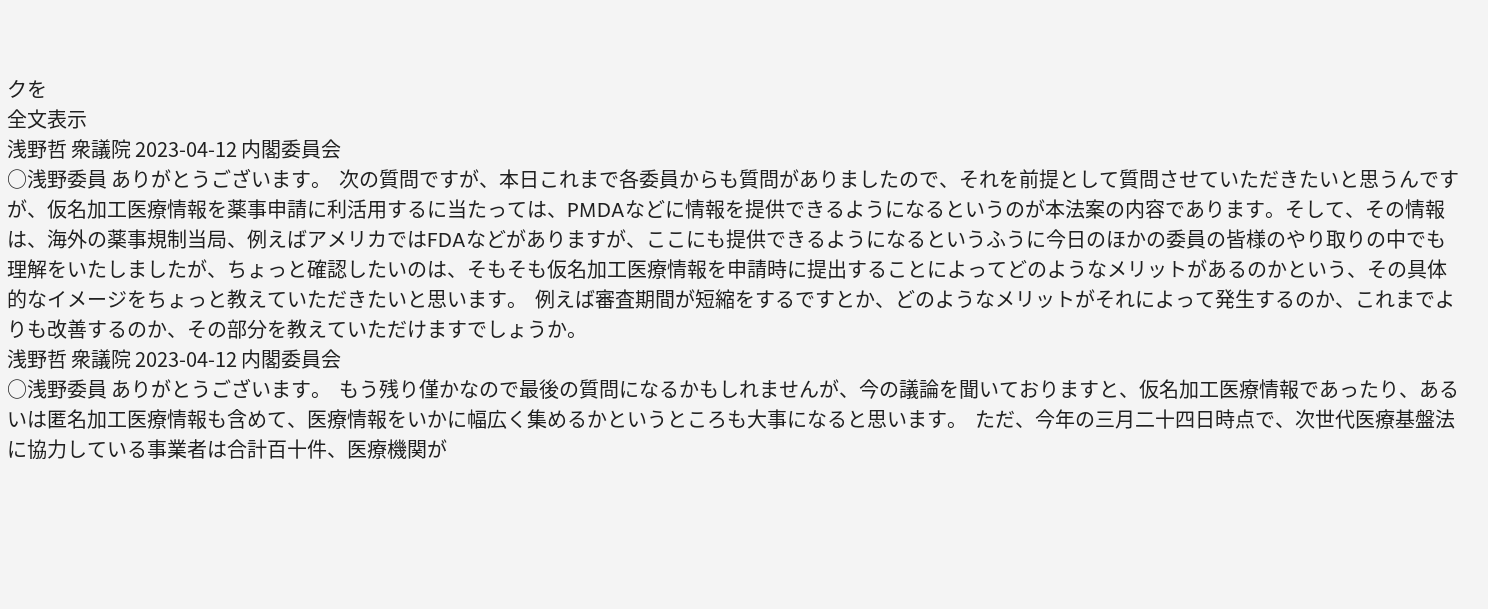クを
全文表示
浅野哲 衆議院 2023-04-12 内閣委員会
○浅野委員 ありがとうございます。  次の質問ですが、本日これまで各委員からも質問がありましたので、それを前提として質問させていただきたいと思うんですが、仮名加工医療情報を薬事申請に利活用するに当たっては、PMDAなどに情報を提供できるようになるというのが本法案の内容であります。そして、その情報は、海外の薬事規制当局、例えばアメリカではFDAなどがありますが、ここにも提供できるようになるというふうに今日のほかの委員の皆様のやり取りの中でも理解をいたしましたが、ちょっと確認したいのは、そもそも仮名加工医療情報を申請時に提出することによってどのようなメリットがあるのかという、その具体的なイメージをちょっと教えていただきたいと思います。  例えば審査期間が短縮をするですとか、どのようなメリットがそれによって発生するのか、これまでよりも改善するのか、その部分を教えていただけますでしょうか。
浅野哲 衆議院 2023-04-12 内閣委員会
○浅野委員 ありがとうございます。  もう残り僅かなので最後の質問になるかもしれませんが、今の議論を聞いておりますと、仮名加工医療情報であったり、あるいは匿名加工医療情報も含めて、医療情報をいかに幅広く集めるかというところも大事になると思います。  ただ、今年の三月二十四日時点で、次世代医療基盤法に協力している事業者は合計百十件、医療機関が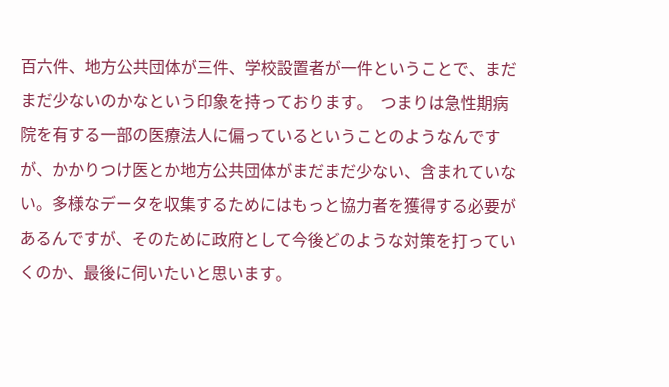百六件、地方公共団体が三件、学校設置者が一件ということで、まだまだ少ないのかなという印象を持っております。  つまりは急性期病院を有する一部の医療法人に偏っているということのようなんですが、かかりつけ医とか地方公共団体がまだまだ少ない、含まれていない。多様なデータを収集するためにはもっと協力者を獲得する必要があるんですが、そのために政府として今後どのような対策を打っていくのか、最後に伺いたいと思います。